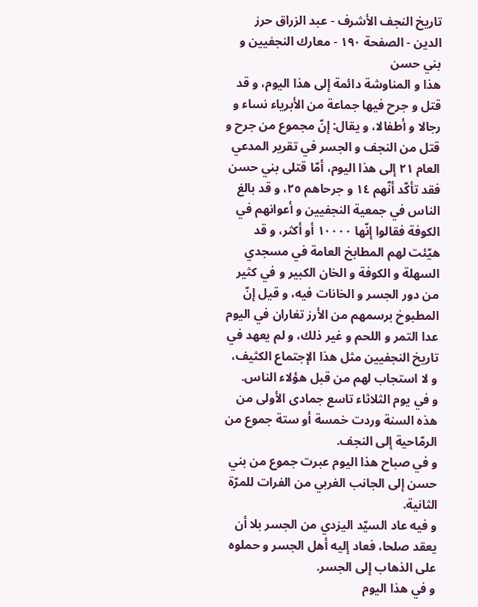تاريخ النجف الأشرف - عبد الزراق حرز الدين - الصفحة ١٩٠ - معارك النجفيين و بني حسن
هذا و المناوشة دائمة إلى هذا اليوم، و قد قتل و جرح فيها جماعة من الأبرياء نساء و رجالا و أطفالا، و يقال: إنّ مجموع من جرح و قتل من النجف و الجسر في تقرير المدعي العام ٢١ إلى هذا اليوم، أمّا قتلى بني حسن فقد تأكّد أنّهم ١٤ و جرحاهم ٢٥، و قد بالغ الناس في جمعية النجفيين و أعوانهم في الكوفة فقالوا إنّها ١٠٠٠٠ أو أكثر، و قد هيّئت لهم المطابخ العامة في مسجدي السهلة و الكوفة و الخان الكبير و في كثير من دور الجسر و الخانات فيه، و قيل إنّ المطبوخ برسمهم من الأرز تغاران في اليوم عدا التمر و اللحم و غير ذلك، و لم يعهد في تاريخ النجفيين مثل هذا الإجتماع الكثيف، و لا استجاب لهم من قبل هؤلاء الناس.
و في يوم الثلاثاء تاسع جمادى الأولى من هذه السنة وردت خمسة أو ستة جموع من الرمّاحية إلى النجف.
و في صباح هذا اليوم عبرت جموع من بني حسن إلى الجانب الغربي من الفرات للمرّة الثانية.
و فيه عاد السيّد اليزدي من الجسر بلا أن يعقد صلحا، فعاد إليه أهل الجسر و حملوه على الذهاب إلى الجسر.
و في هذا اليوم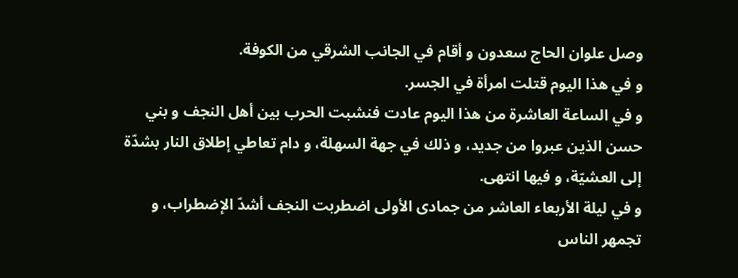وصل علوان الحاج سعدون و أقام في الجانب الشرقي من الكوفة.
و في هذا اليوم قتلت امرأة في الجسر.
و في الساعة العاشرة من هذا اليوم عادت فنشبت الحرب بين أهل النجف و بني حسن الذين عبروا من جديد، و ذلك في جهة السهلة، و دام تعاطي إطلاق النار بشدّة إلى العشيّة، و فيها انتهى.
و في ليلة الأربعاء العاشر من جمادى الأولى اضطربت النجف أشدّ الإضطراب، و تجمهر الناس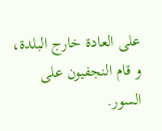على العادة خارج البلدة، و قام النجفيون على السور.